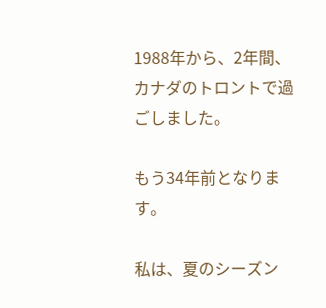1988年から、2年間、カナダのトロントで過ごしました。

もう34年前となります。

私は、夏のシーズン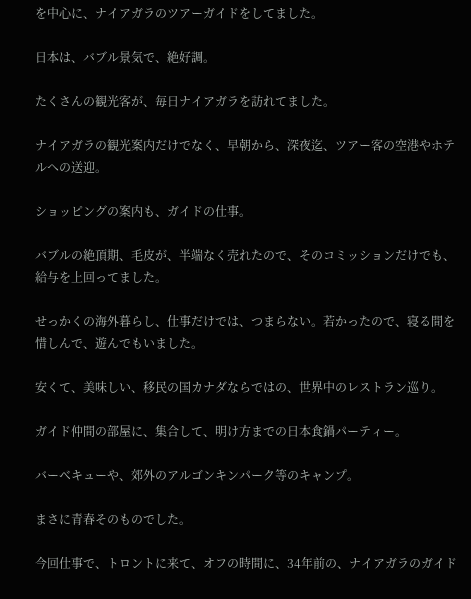を中心に、ナイアガラのツアーガイドをしてました。

日本は、バブル景気で、絶好調。

たくさんの観光客が、毎日ナイアガラを訪れてました。

ナイアガラの観光案内だけでなく、早朝から、深夜迄、ツアー客の空港やホテルへの送迎。

ショッピングの案内も、ガイドの仕事。

バブルの絶頂期、毛皮が、半端なく売れたので、そのコミッションだけでも、給与を上回ってました。

せっかくの海外暮らし、仕事だけでは、つまらない。若かったので、寝る間を惜しんで、遊んでもいました。

安くて、美味しい、移民の国カナダならではの、世界中のレストラン巡り。

ガイド仲間の部屋に、集合して、明け方までの日本食鍋パーティー。

バーベキューや、郊外のアルゴンキンパーク等のキャンプ。

まさに青春そのものでした。

今回仕事で、トロントに来て、オフの時間に、34年前の、ナイアガラのガイド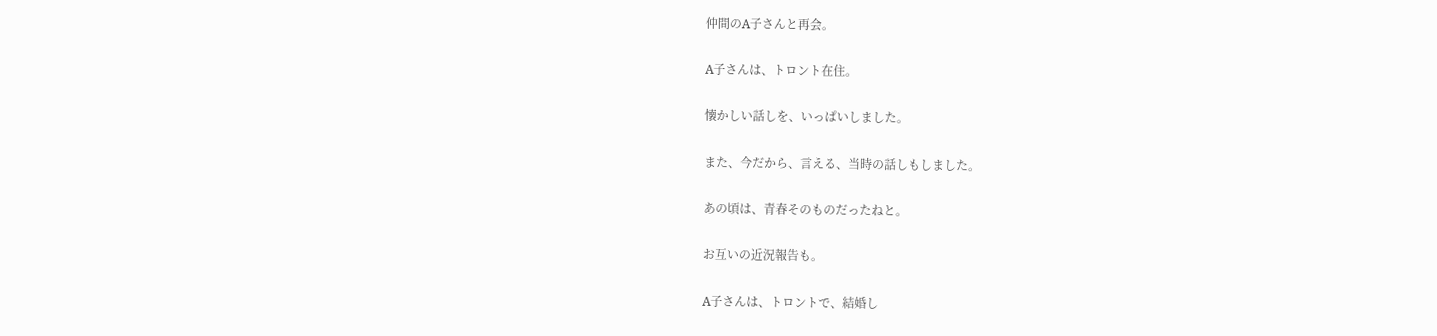仲間のA子さんと再会。

A子さんは、トロント在住。

懐かしい話しを、いっぱいしました。

また、今だから、言える、当時の話しもしました。

あの頃は、青春そのものだったねと。

お互いの近況報告も。

A子さんは、トロントで、結婚し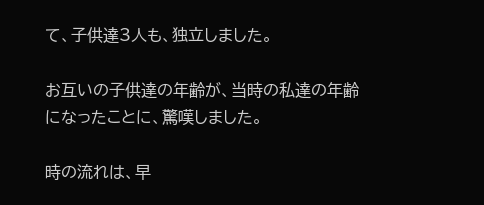て、子供達3人も、独立しました。

お互いの子供達の年齢が、当時の私達の年齢になったことに、驚嘆しました。

時の流れは、早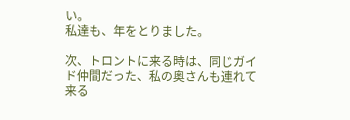い。
私達も、年をとりました。

次、トロントに来る時は、同じガイド仲間だった、私の奥さんも連れて来る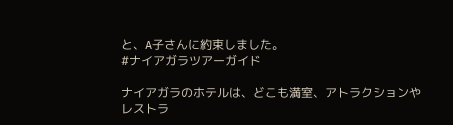と、A子さんに約束しました。
#ナイアガラツアーガイド

ナイアガラのホテルは、どこも満室、アトラクションやレストラ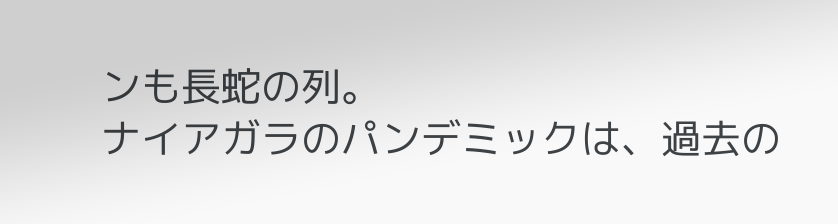ンも長蛇の列。
ナイアガラのパンデミックは、過去の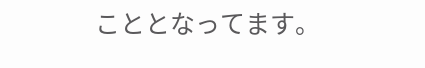こととなってます。